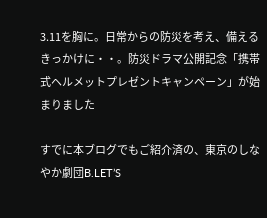3.11を胸に。日常からの防災を考え、備えるきっかけに・・。防災ドラマ公開記念「携帯式ヘルメットプレゼントキャンペーン」が始まりました

すでに本ブログでもご紹介済の、東京のしなやか劇団B.LET’S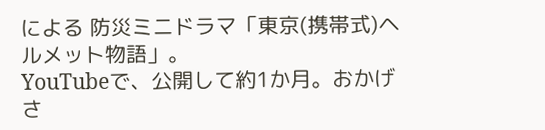による 防災ミニドラマ「東京(携帯式)ヘルメット物語」。
YouTubeで、公開して約1か月。おかげさ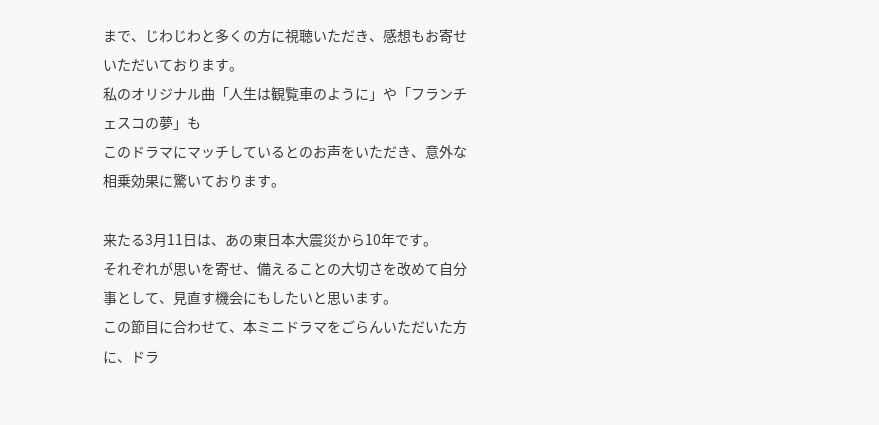まで、じわじわと多くの方に視聴いただき、感想もお寄せいただいております。
私のオリジナル曲「人生は観覧車のように」や「フランチェスコの夢」も
このドラマにマッチしているとのお声をいただき、意外な相乗効果に驚いております。

来たる3月11日は、あの東日本大震災から10年です。
それぞれが思いを寄せ、備えることの大切さを改めて自分事として、見直す機会にもしたいと思います。
この節目に合わせて、本ミニドラマをごらんいただいた方に、ドラ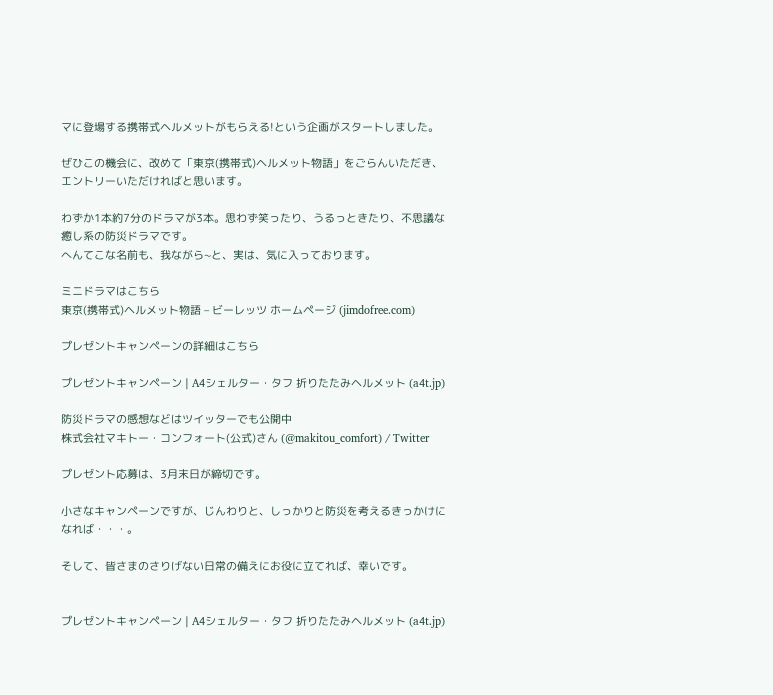マに登場する携帯式ヘルメットがもらえる!という企画がスタートしました。

ぜひこの機会に、改めて「東京(携帯式)ヘルメット物語」をごらんいただき、
エントリーいただければと思います。

わずか1本約7分のドラマが3本。思わず笑ったり、うるっときたり、不思議な癒し系の防災ドラマです。
へんてこな名前も、我ながら~と、実は、気に入っております。

ミニドラマはこちら
東京(携帯式)ヘルメット物語 – ビーレッツ ホームページ (jimdofree.com)

プレゼントキャンペーンの詳細はこちら

プレゼントキャンペーン | A4シェルター・タフ 折りたたみヘルメット (a4t.jp)

防災ドラマの感想などはツイッターでも公開中
株式会社マキトー・コンフォート(公式)さん (@makitou_comfort) / Twitter

プレゼント応募は、3月末日が締切です。

小さなキャンペーンですが、じんわりと、しっかりと防災を考えるきっかけになれば・・・。

そして、皆さまのさりげない日常の備えにお役に立てれば、幸いです。


プレゼントキャンペーン | A4シェルター・タフ 折りたたみヘルメット (a4t.jp)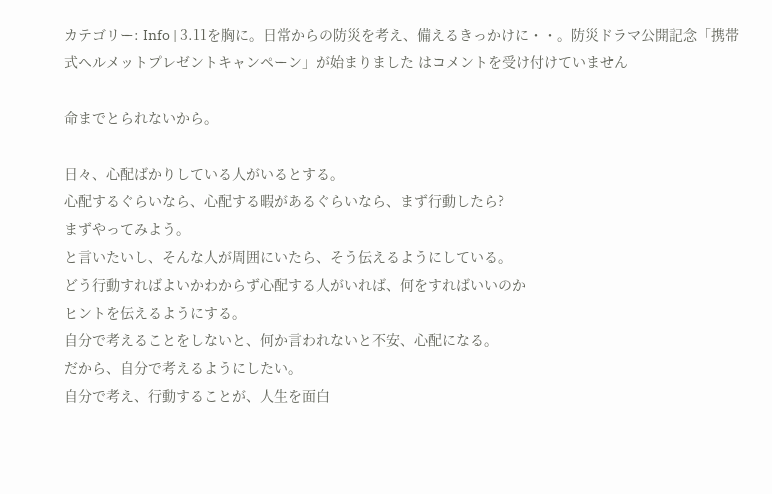カテゴリー: Info | 3.11を胸に。日常からの防災を考え、備えるきっかけに・・。防災ドラマ公開記念「携帯式ヘルメットプレゼントキャンペーン」が始まりました はコメントを受け付けていません

命までとられないから。

日々、心配ばかりしている人がいるとする。
心配するぐらいなら、心配する暇があるぐらいなら、まず行動したら?
まずやってみよう。
と言いたいし、そんな人が周囲にいたら、そう伝えるようにしている。
どう行動すればよいかわからず心配する人がいれば、何をすればいいのか
ヒントを伝えるようにする。
自分で考えることをしないと、何か言われないと不安、心配になる。
だから、自分で考えるようにしたい。
自分で考え、行動することが、人生を面白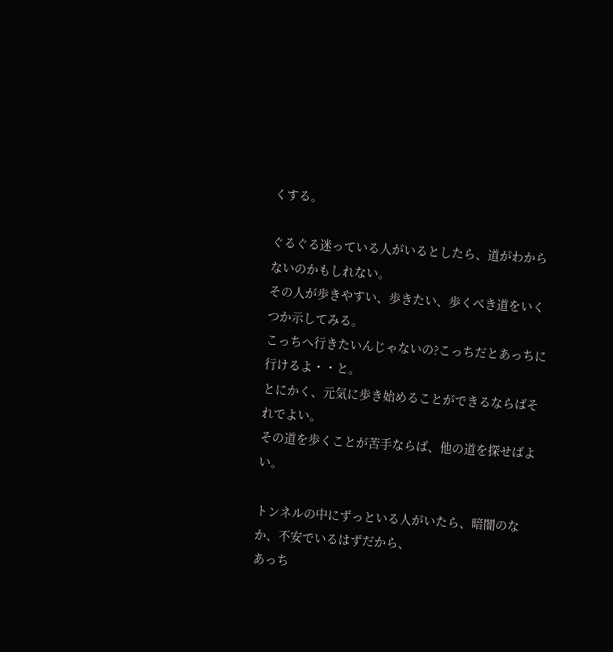くする。

ぐるぐる迷っている人がいるとしたら、道がわからないのかもしれない。
その人が歩きやすい、歩きたい、歩くべき道をいくつか示してみる。
こっちへ行きたいんじゃないの?こっちだとあっちに行けるよ・・と。
とにかく、元気に歩き始めることができるならばそれでよい。
その道を歩くことが苦手ならば、他の道を探せばよい。

トンネルの中にずっといる人がいたら、暗闇のなか、不安でいるはずだから、
あっち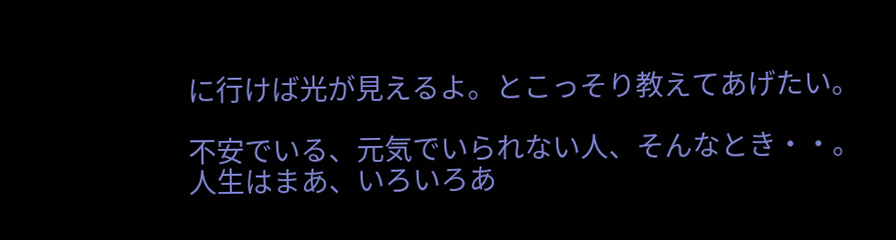に行けば光が見えるよ。とこっそり教えてあげたい。

不安でいる、元気でいられない人、そんなとき・・。人生はまあ、いろいろあ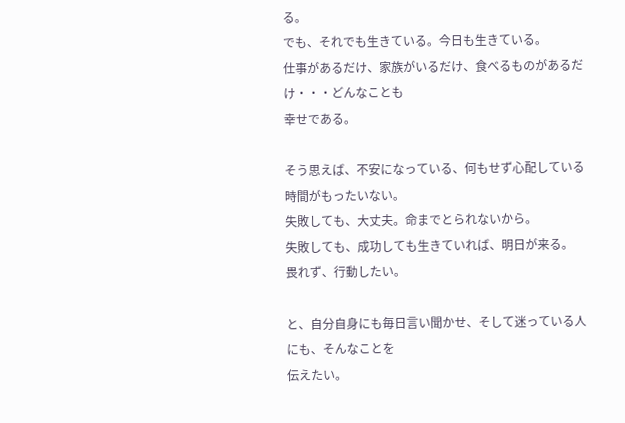る。
でも、それでも生きている。今日も生きている。
仕事があるだけ、家族がいるだけ、食べるものがあるだけ・・・どんなことも
幸せである。

そう思えば、不安になっている、何もせず心配している時間がもったいない。
失敗しても、大丈夫。命までとられないから。
失敗しても、成功しても生きていれば、明日が来る。
畏れず、行動したい。

と、自分自身にも毎日言い聞かせ、そして迷っている人にも、そんなことを
伝えたい。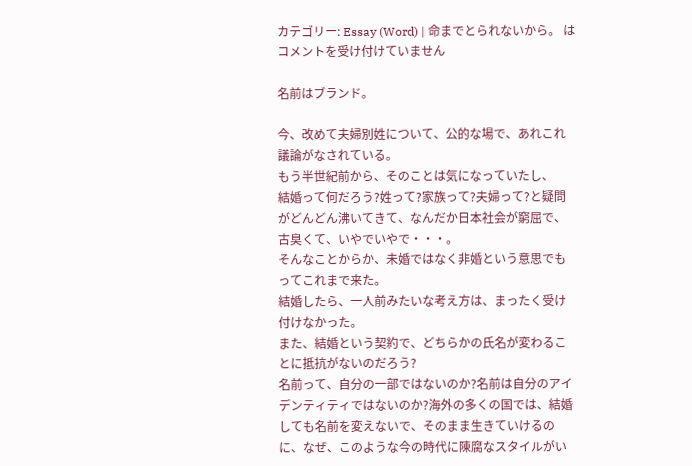カテゴリー: Essay (Word) | 命までとられないから。 はコメントを受け付けていません

名前はブランド。

今、改めて夫婦別姓について、公的な場で、あれこれ議論がなされている。
もう半世紀前から、そのことは気になっていたし、
結婚って何だろう?姓って?家族って?夫婦って?と疑問がどんどん沸いてきて、なんだか日本社会が窮屈で、古臭くて、いやでいやで・・・。
そんなことからか、未婚ではなく非婚という意思でもってこれまで来た。
結婚したら、一人前みたいな考え方は、まったく受け付けなかった。
また、結婚という契約で、どちらかの氏名が変わることに抵抗がないのだろう?
名前って、自分の一部ではないのか?名前は自分のアイデンティティではないのか?海外の多くの国では、結婚しても名前を変えないで、そのまま生きていけるのに、なぜ、このような今の時代に陳腐なスタイルがい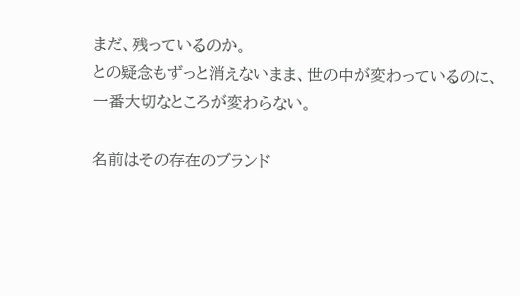まだ、残っているのか。
との疑念もずっと消えないまま、世の中が変わっているのに、一番大切なところが変わらない。

名前はその存在のブランド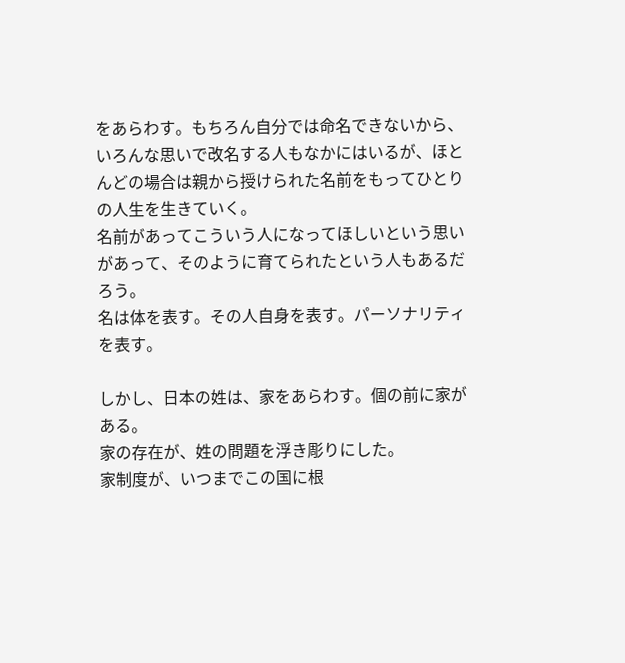をあらわす。もちろん自分では命名できないから、
いろんな思いで改名する人もなかにはいるが、ほとんどの場合は親から授けられた名前をもってひとりの人生を生きていく。
名前があってこういう人になってほしいという思いがあって、そのように育てられたという人もあるだろう。
名は体を表す。その人自身を表す。パーソナリティを表す。

しかし、日本の姓は、家をあらわす。個の前に家がある。
家の存在が、姓の問題を浮き彫りにした。
家制度が、いつまでこの国に根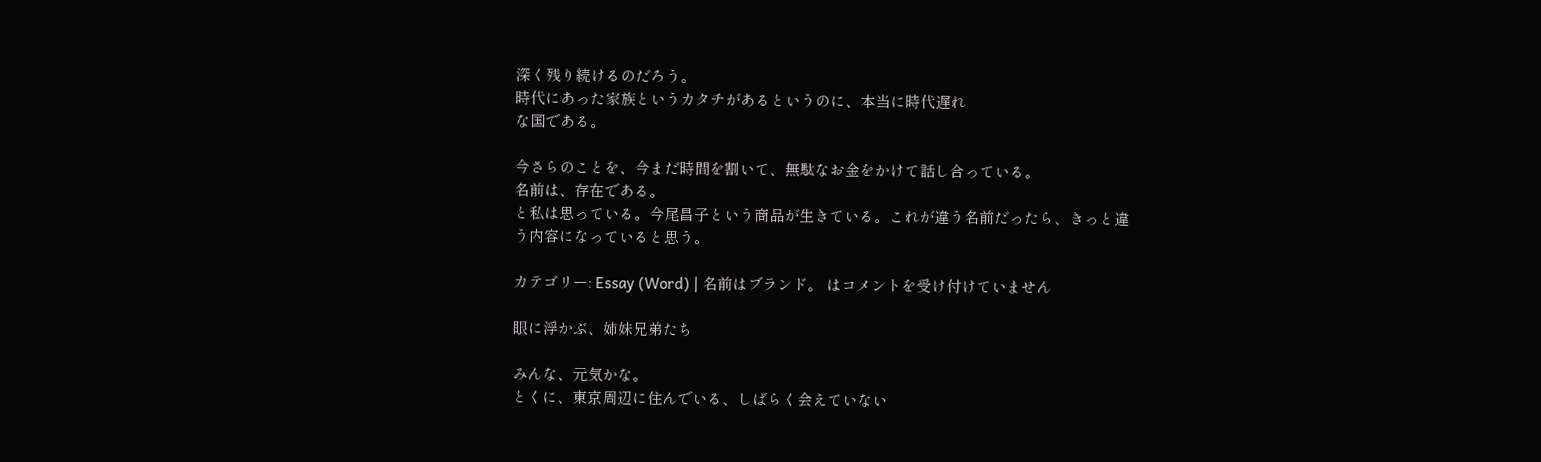深く残り続けるのだろう。
時代にあった家族というカタチがあるというのに、本当に時代遅れ
な国である。

今さらのことを、今まだ時間を割いて、無駄なお金をかけて話し合っている。
名前は、存在である。
と私は思っている。今尾昌子という商品が生きている。これが違う名前だったら、きっと違う内容になっていると思う。

カテゴリー: Essay (Word) | 名前はブランド。 はコメントを受け付けていません

眼に浮かぶ、姉妹兄弟たち

みんな、元気かな。
とくに、東京周辺に住んでいる、しばらく会えていない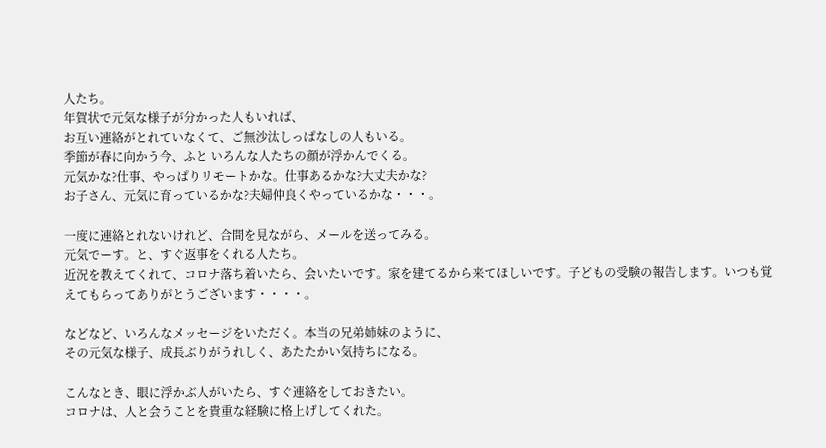人たち。
年賀状で元気な様子が分かった人もいれば、
お互い連絡がとれていなくて、ご無沙汰しっぱなしの人もいる。
季節が春に向かう今、ふと いろんな人たちの顔が浮かんでくる。
元気かな?仕事、やっぱりリモートかな。仕事あるかな?大丈夫かな?
お子さん、元気に育っているかな?夫婦仲良くやっているかな・・・。

一度に連絡とれないけれど、合間を見ながら、メールを送ってみる。
元気でーす。と、すぐ返事をくれる人たち。
近況を教えてくれて、コロナ落ち着いたら、会いたいです。家を建てるから来てほしいです。子どもの受験の報告します。いつも覚えてもらってありがとうございます・・・・。

などなど、いろんなメッセージをいただく。本当の兄弟姉妹のように、
その元気な様子、成長ぶりがうれしく、あたたかい気持ちになる。

こんなとき、眼に浮かぶ人がいたら、すぐ連絡をしておきたい。
コロナは、人と会うことを貴重な経験に格上げしてくれた。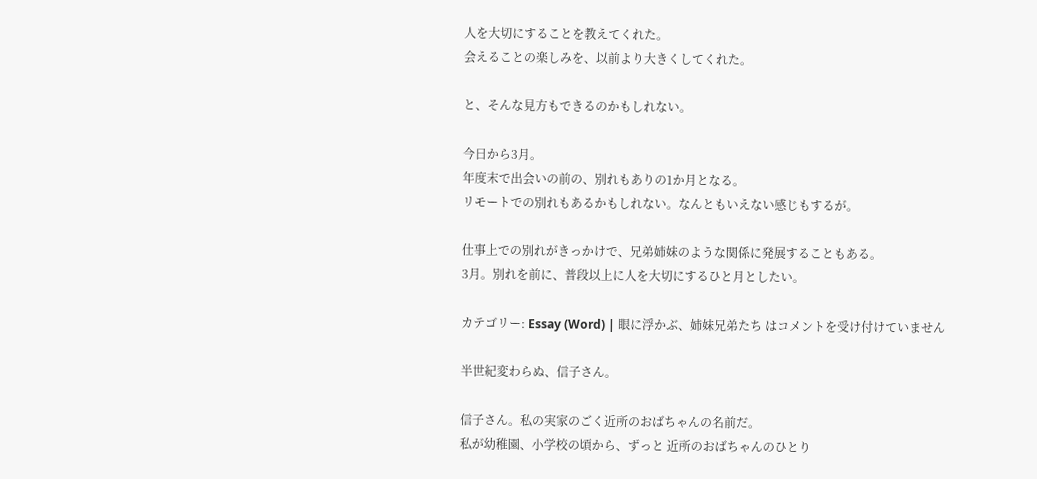人を大切にすることを教えてくれた。
会えることの楽しみを、以前より大きくしてくれた。

と、そんな見方もできるのかもしれない。

今日から3月。
年度末で出会いの前の、別れもありの1か月となる。
リモートでの別れもあるかもしれない。なんともいえない感じもするが。

仕事上での別れがきっかけで、兄弟姉妹のような関係に発展することもある。
3月。別れを前に、普段以上に人を大切にするひと月としたい。

カテゴリー: Essay (Word) | 眼に浮かぶ、姉妹兄弟たち はコメントを受け付けていません

半世紀変わらぬ、信子さん。

信子さん。私の実家のごく近所のおばちゃんの名前だ。
私が幼稚園、小学校の頃から、ずっと 近所のおばちゃんのひとり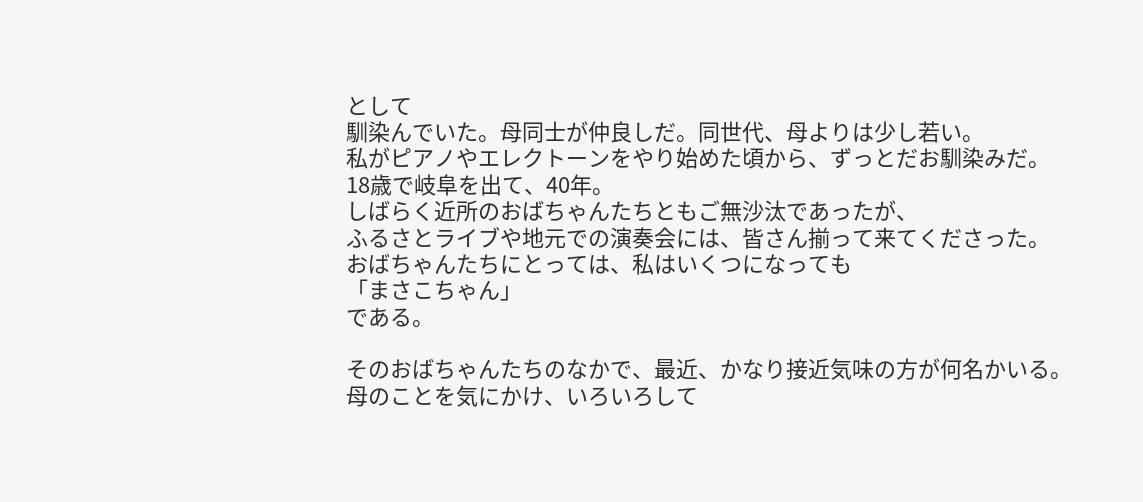として
馴染んでいた。母同士が仲良しだ。同世代、母よりは少し若い。
私がピアノやエレクトーンをやり始めた頃から、ずっとだお馴染みだ。
18歳で岐阜を出て、40年。
しばらく近所のおばちゃんたちともご無沙汰であったが、
ふるさとライブや地元での演奏会には、皆さん揃って来てくださった。
おばちゃんたちにとっては、私はいくつになっても
「まさこちゃん」
である。

そのおばちゃんたちのなかで、最近、かなり接近気味の方が何名かいる。
母のことを気にかけ、いろいろして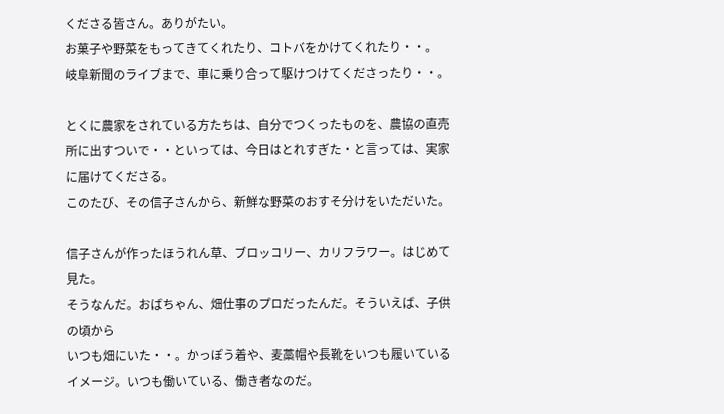くださる皆さん。ありがたい。
お菓子や野菜をもってきてくれたり、コトバをかけてくれたり・・。
岐阜新聞のライブまで、車に乗り合って駆けつけてくださったり・・。

とくに農家をされている方たちは、自分でつくったものを、農協の直売所に出すついで・・といっては、今日はとれすぎた・と言っては、実家に届けてくださる。
このたび、その信子さんから、新鮮な野菜のおすそ分けをいただいた。

信子さんが作ったほうれん草、ブロッコリー、カリフラワー。はじめて見た。
そうなんだ。おばちゃん、畑仕事のプロだったんだ。そういえば、子供の頃から
いつも畑にいた・・。かっぽう着や、麦藁帽や長靴をいつも履いているイメージ。いつも働いている、働き者なのだ。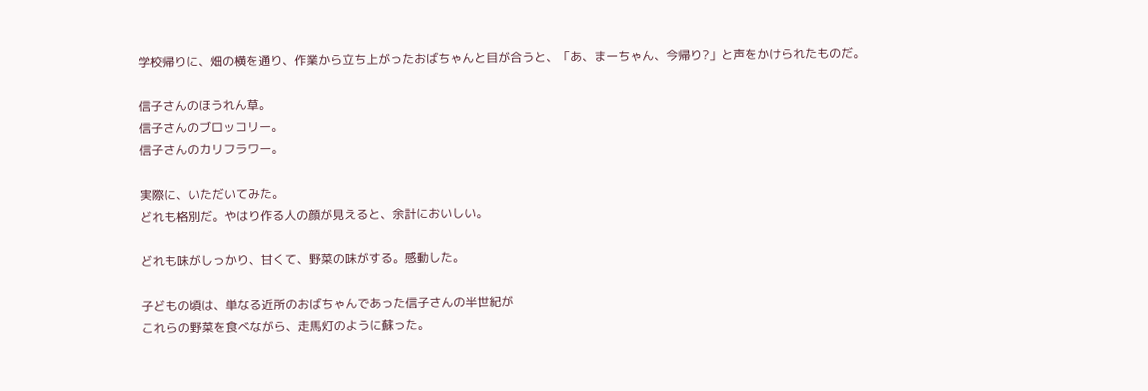学校帰りに、畑の横を通り、作業から立ち上がったおばちゃんと目が合うと、「あ、まーちゃん、今帰り?」と声をかけられたものだ。

信子さんのほうれん草。
信子さんのブロッコリー。
信子さんのカリフラワー。

実際に、いただいてみた。
どれも格別だ。やはり作る人の顔が見えると、余計においしい。

どれも味がしっかり、甘くて、野菜の味がする。感動した。

子どもの頃は、単なる近所のおばちゃんであった信子さんの半世紀が
これらの野菜を食べながら、走馬灯のように蘇った。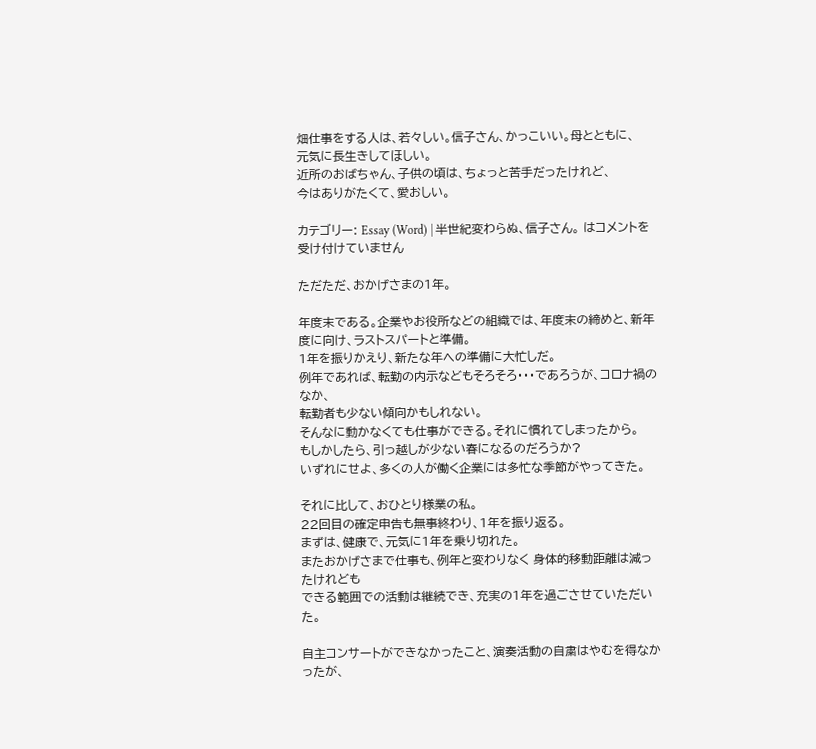畑仕事をする人は、若々しい。信子さん、かっこいい。母とともに、
元気に長生きしてほしい。
近所のおばちゃん、子供の頃は、ちょっと苦手だったけれど、
今はありがたくて、愛おしい。

カテゴリー: Essay (Word) | 半世紀変わらぬ、信子さん。 はコメントを受け付けていません

ただただ、おかげさまの1年。

年度末である。企業やお役所などの組織では、年度末の締めと、新年度に向け、ラストスパートと準備。
1年を振りかえり、新たな年への準備に大忙しだ。
例年であれば、転勤の内示などもそろそろ・・・であろうが、コロナ禍のなか、
転勤者も少ない傾向かもしれない。
そんなに動かなくても仕事ができる。それに慣れてしまったから。
もしかしたら、引っ越しが少ない春になるのだろうか?
いずれにせよ、多くの人が働く企業には多忙な季節がやってきた。

それに比して、おひとり様業の私。
22回目の確定申告も無事終わり、1年を振り返る。
まずは、健康で、元気に1年を乗り切れた。
またおかげさまで仕事も、例年と変わりなく 身体的移動距離は減ったけれども
できる範囲での活動は継続でき、充実の1年を過ごさせていただいた。

自主コンサートができなかったこと、演奏活動の自粛はやむを得なかったが、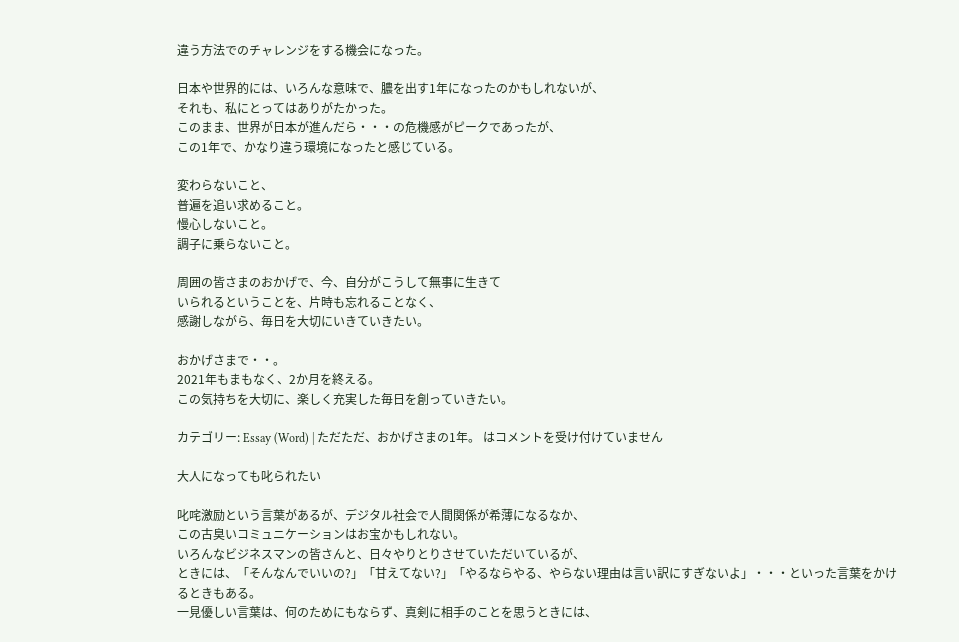違う方法でのチャレンジをする機会になった。

日本や世界的には、いろんな意味で、膿を出す1年になったのかもしれないが、
それも、私にとってはありがたかった。
このまま、世界が日本が進んだら・・・の危機感がピークであったが、
この1年で、かなり違う環境になったと感じている。

変わらないこと、
普遍を追い求めること。
慢心しないこと。
調子に乗らないこと。

周囲の皆さまのおかげで、今、自分がこうして無事に生きて
いられるということを、片時も忘れることなく、
感謝しながら、毎日を大切にいきていきたい。

おかげさまで・・。
2021年もまもなく、2か月を終える。
この気持ちを大切に、楽しく充実した毎日を創っていきたい。

カテゴリー: Essay (Word) | ただただ、おかげさまの1年。 はコメントを受け付けていません

大人になっても叱られたい

叱咤激励という言葉があるが、デジタル社会で人間関係が希薄になるなか、
この古臭いコミュニケーションはお宝かもしれない。
いろんなビジネスマンの皆さんと、日々やりとりさせていただいているが、
ときには、「そんなんでいいの?」「甘えてない?」「やるならやる、やらない理由は言い訳にすぎないよ」・・・といった言葉をかけるときもある。
一見優しい言葉は、何のためにもならず、真剣に相手のことを思うときには、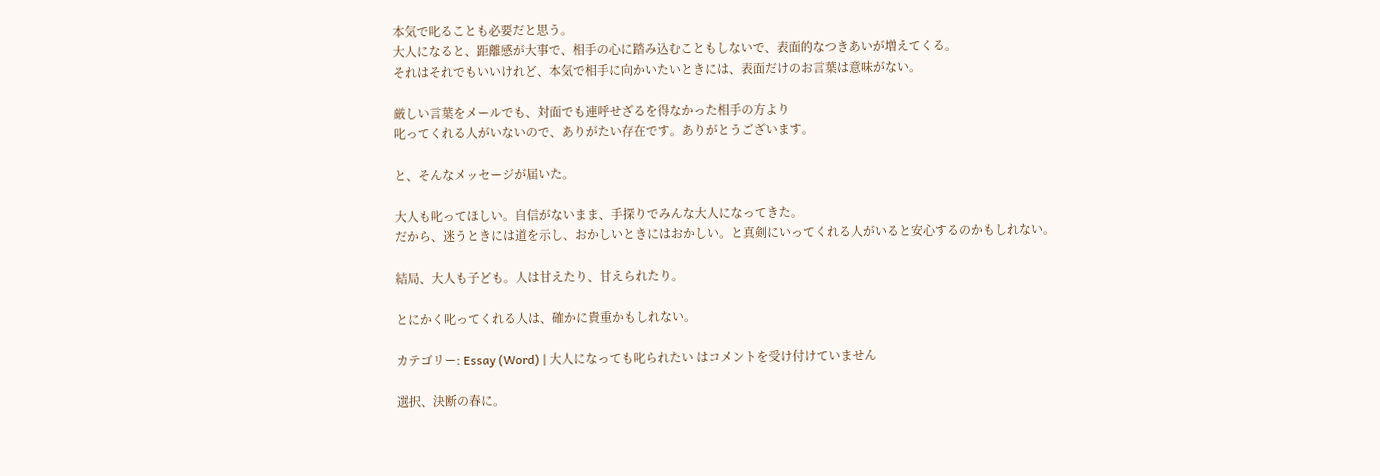本気で叱ることも必要だと思う。
大人になると、距離感が大事で、相手の心に踏み込むこともしないで、表面的なつきあいが増えてくる。
それはそれでもいいけれど、本気で相手に向かいたいときには、表面だけのお言葉は意味がない。

厳しい言葉をメールでも、対面でも連呼せざるを得なかった相手の方より
叱ってくれる人がいないので、ありがたい存在です。ありがとうございます。

と、そんなメッセージが届いた。

大人も叱ってほしい。自信がないまま、手探りでみんな大人になってきた。
だから、迷うときには道を示し、おかしいときにはおかしい。と真剣にいってくれる人がいると安心するのかもしれない。

結局、大人も子ども。人は甘えたり、甘えられたり。

とにかく叱ってくれる人は、確かに貴重かもしれない。

カテゴリー: Essay (Word) | 大人になっても叱られたい はコメントを受け付けていません

選択、決断の春に。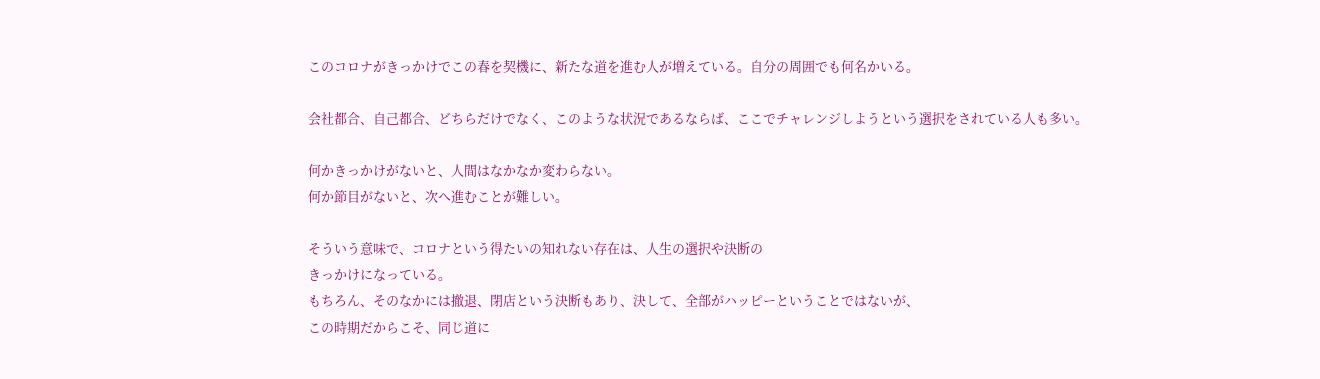このコロナがきっかけでこの春を契機に、新たな道を進む人が増えている。自分の周囲でも何名かいる。

会社都合、自己都合、どちらだけでなく、このような状況であるならば、ここでチャレンジしようという選択をされている人も多い。

何かきっかけがないと、人間はなかなか変わらない。
何か節目がないと、次へ進むことが難しい。

そういう意味で、コロナという得たいの知れない存在は、人生の選択や決断の
きっかけになっている。
もちろん、そのなかには撤退、閉店という決断もあり、決して、全部がハッピーということではないが、
この時期だからこそ、同じ道に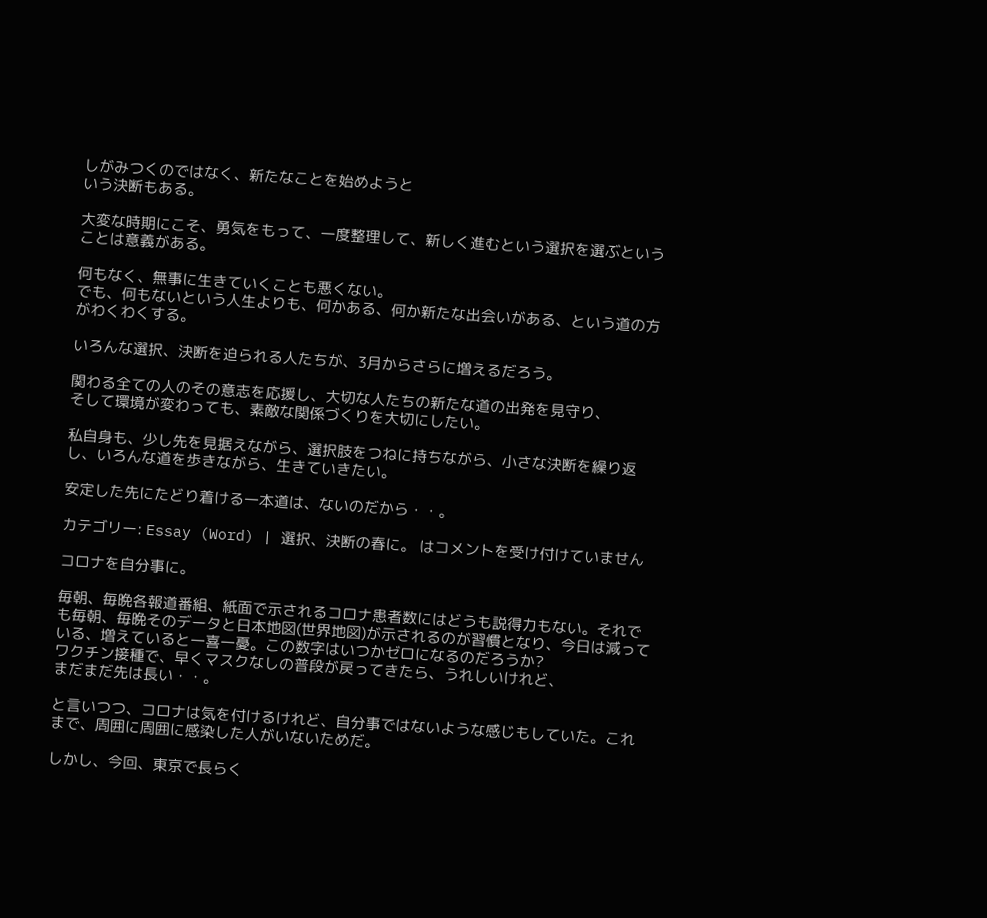しがみつくのではなく、新たなことを始めようと
いう決断もある。

大変な時期にこそ、勇気をもって、一度整理して、新しく進むという選択を選ぶということは意義がある。

何もなく、無事に生きていくことも悪くない。
でも、何もないという人生よりも、何かある、何か新たな出会いがある、という道の方がわくわくする。

いろんな選択、決断を迫られる人たちが、3月からさらに増えるだろう。

関わる全ての人のその意志を応援し、大切な人たちの新たな道の出発を見守り、
そして環境が変わっても、素敵な関係づくりを大切にしたい。

私自身も、少し先を見据えながら、選択肢をつねに持ちながら、小さな決断を繰り返し、いろんな道を歩きながら、生きていきたい。

安定した先にたどり着ける一本道は、ないのだから・・。

カテゴリー: Essay (Word) | 選択、決断の春に。 はコメントを受け付けていません

コロナを自分事に。

毎朝、毎晩各報道番組、紙面で示されるコロナ患者数にはどうも説得力もない。それでも毎朝、毎晩そのデータと日本地図(世界地図)が示されるのが習慣となり、今日は減っている、増えていると一喜一憂。この数字はいつかゼロになるのだろうか?
ワクチン接種で、早くマスクなしの普段が戻ってきたら、うれしいけれど、
まだまだ先は長い・・。

と言いつつ、コロナは気を付けるけれど、自分事ではないような感じもしていた。これまで、周囲に周囲に感染した人がいないためだ。

しかし、今回、東京で長らく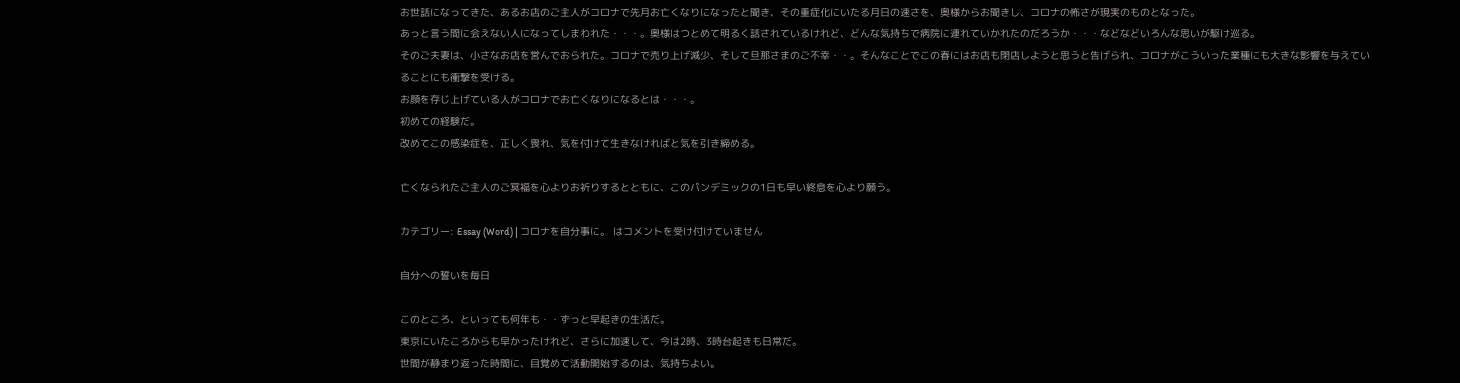お世話になってきた、あるお店のご主人がコロナで先月お亡くなりになったと聞き、その重症化にいたる月日の速さを、奥様からお聞きし、コロナの怖さが現実のものとなった。
あっと言う間に会えない人になってしまわれた・・・。奥様はつとめて明るく話されているけれど、どんな気持ちで病院に連れていかれたのだろうか・・・などなどいろんな思いが駆け巡る。
そのご夫妻は、小さなお店を営んでおられた。コロナで売り上げ減少、そして旦那さまのご不幸・・。そんなことでこの春にはお店も閉店しようと思うと告げられ、コロナがこういった業種にも大きな影響を与えていることにも衝撃を受ける。
お顔を存じ上げている人がコロナでお亡くなりになるとは・・・。
初めての経験だ。
改めてこの感染症を、正しく畏れ、気を付けて生きなければと気を引き締める。

亡くなられたご主人のご冥福を心よりお祈りするとともに、このパンデミックの1日も早い終息を心より願う。

カテゴリー: Essay (Word) | コロナを自分事に。 はコメントを受け付けていません

自分への誓いを毎日

このところ、といっても何年も・・ずっと早起きの生活だ。
東京にいたころからも早かったけれど、さらに加速して、今は2時、3時台起きも日常だ。
世間が静まり返った時間に、目覚めて活動開始するのは、気持ちよい。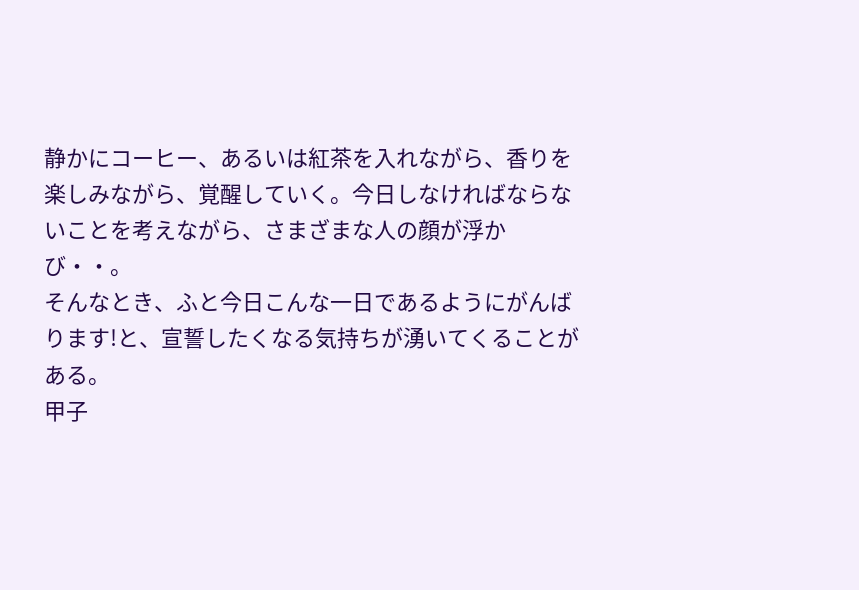静かにコーヒー、あるいは紅茶を入れながら、香りを楽しみながら、覚醒していく。今日しなければならないことを考えながら、さまざまな人の顔が浮かび・・。
そんなとき、ふと今日こんな一日であるようにがんばります!と、宣誓したくなる気持ちが湧いてくることがある。
甲子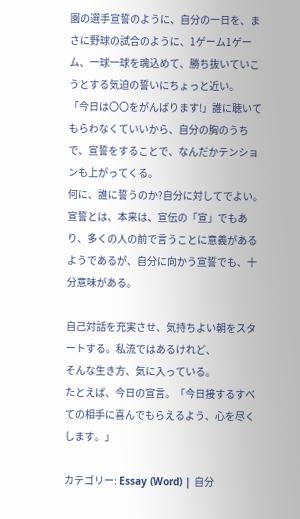園の選手宣誓のように、自分の一日を、まさに野球の試合のように、1ゲーム1ゲーム、一球一球を魂込めて、勝ち抜いていこうとする気迫の誓いにちょっと近い。
「今日は〇〇をがんばります!」誰に聴いてもらわなくていいから、自分の胸のうちで、宣誓をすることで、なんだかテンションも上がってくる。
何に、誰に誓うのか?自分に対してでよい。
宣誓とは、本来は、宣伝の「宣」でもあり、多くの人の前で言うことに意義があるようであるが、自分に向かう宣誓でも、十分意味がある。

自己対話を充実させ、気持ちよい朝をスタートする。私流ではあるけれど、
そんな生き方、気に入っている。
たとえば、今日の宣言。「今日接するすべての相手に喜んでもらえるよう、心を尽くします。」

カテゴリー: Essay (Word) | 自分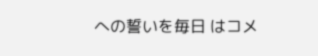への誓いを毎日 はコメ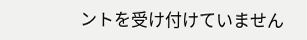ントを受け付けていません